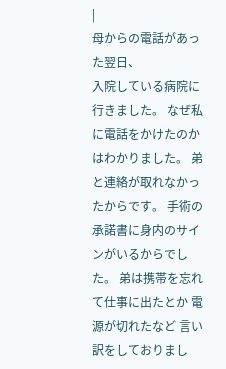|
母からの電話があった翌日、
入院している病院に行きました。 なぜ私に電話をかけたのかはわかりました。 弟と連絡が取れなかったからです。 手術の承諾書に身内のサインがいるからでした。 弟は携帯を忘れて仕事に出たとか 電源が切れたなど 言い訳をしておりまし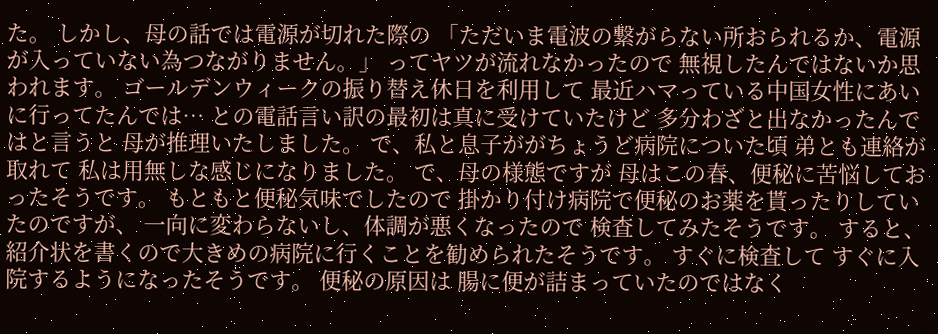た。 しかし、母の話では電源が切れた際の 「ただいま電波の繋がらない所おられるか、電源が入っていない為つながりません。」 ってヤツが流れなかったので 無視したんではないか思われます。 ゴールデンウィークの振り替え休日を利用して 最近ハマっている中国女性にあいに行ってたんでは… との電話言い訳の最初は真に受けていたけど 多分わざと出なかったんではと言うと 母が推理いたしました。 で、私と息子ががちょうど病院についた頃 弟とも連絡が取れて 私は用無しな感じになりました。 で、母の様態ですが 母はこの春、便秘に苦悩しておったそうです。 もともと便秘気味でしたので 掛かり付け病院で便秘のお薬を貰ったりしていたのですが、 一向に変わらないし、体調が悪くなったので 検査してみたそうです。 すると、紹介状を書くので大きめの病院に行くことを勧められたそうです。 すぐに検査して すぐに入院するようになったそうです。 便秘の原因は 腸に便が詰まっていたのではなく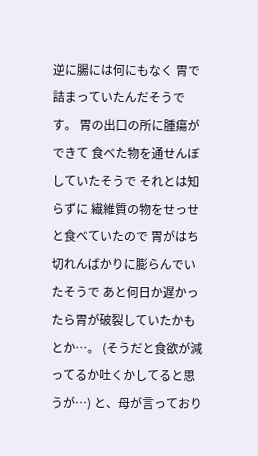逆に腸には何にもなく 胃で詰まっていたんだそうです。 胃の出口の所に腫瘍ができて 食べた物を通せんぼしていたそうで それとは知らずに 繊維質の物をせっせと食べていたので 胃がはち切れんばかりに膨らんでいたそうで あと何日か遅かったら胃が破裂していたかもとか…。 (そうだと食欲が減ってるか吐くかしてると思うが…) と、母が言っており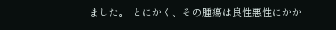ました。 とにかく、その腫瘍は良性悪性にかか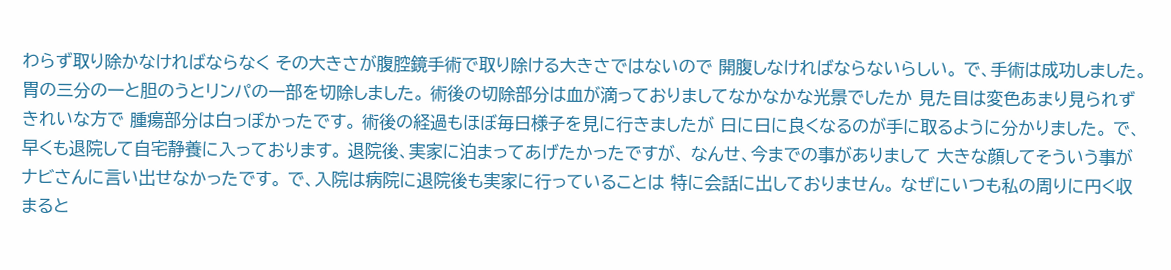わらず取り除かなければならなく その大きさが腹腔鏡手術で取り除ける大きさではないので 開腹しなければならないらしい。 で、手術は成功しました。 胃の三分の一と胆のうとリンパの一部を切除しました。 術後の切除部分は血が滴っておりましてなかなかな光景でしたか 見た目は変色あまり見られずきれいな方で 腫瘍部分は白っぽかったです。 術後の経過もほぼ毎日様子を見に行きましたが 日に日に良くなるのが手に取るように分かりました。 で、早くも退院して自宅静養に入っております。 退院後、実家に泊まってあげたかったですが、 なんせ、今までの事がありまして 大きな顔してそういう事がナビさんに言い出せなかったです。 で、入院は病院に退院後も実家に行っていることは 特に会話に出しておりません。 なぜにいつも私の周りに円く収まると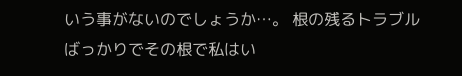いう事がないのでしょうか…。 根の残るトラブルばっかりでその根で私はい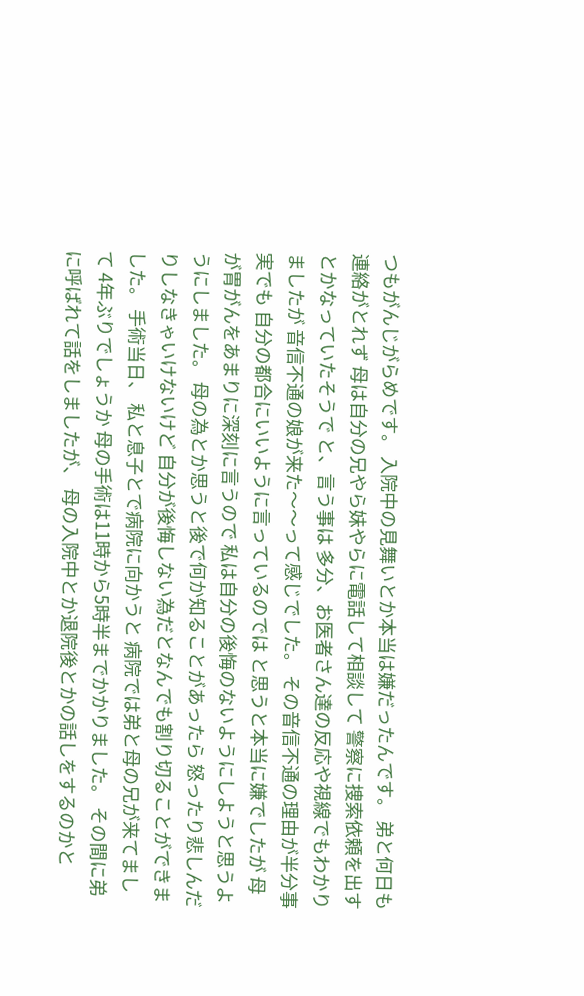つもがんじがらめです。 入院中の見舞いとか本当は嫌だったんです。 弟と何日も連絡がとれず 母は自分の兄やら妹やらに電話して相談して 警察に捜索依頼を出すとかなっていたそうで と、言う事は 多分、お医者さん達の反応や視線でもわかりましたが 音信不通の娘が来た〜〜って感じでした。 その音信不通の理由が半分事実でも 自分の都合にいいように言っているのでは と思うと本当に嫌でしたが 母が胃がんをあまりに深刻に言うので 私は自分の後悔のないようにしようと思うようにしました。 母の為とか思うと後で何か知ることがあったら 怒ったり悲しんだりしなきゃいけないけど 自分が後悔しない為だとなんでも割り切ることができました。 手術当日、 私と息子とで病院に向かうと 病院では弟と母の兄が来てまして 4年ぶりでしょうか 母の手術は11時から5時半までかかりました。 その間に弟に呼ばれて話をしましたが、 母の入院中とか退院後とかの話しをするのかと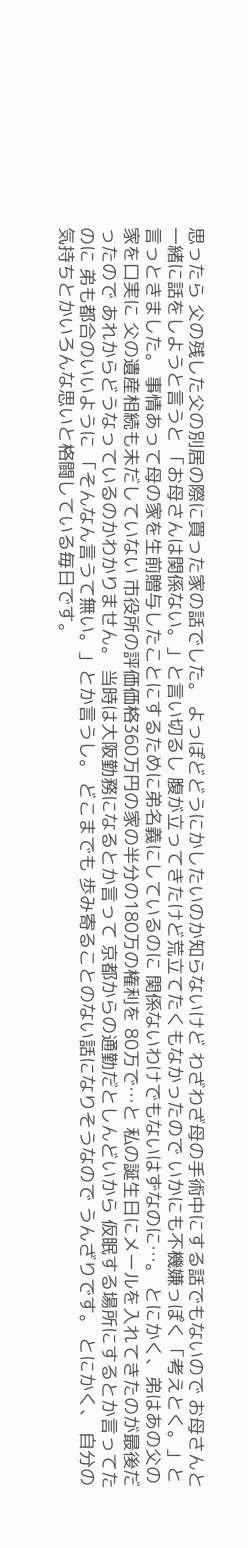思ったら 父の残した父の別居の際に買った家の話でした。 よっぽどどうにかしたいのか知らないけど わざわざ母の手術中にする話でもないので お母さんと一緒に話をしようと言うと 「お母さんは関係ない。」と言い切るし 腹が立ってきたけど荒立てたくもなかったので いかにも不機嫌っぽく「考えとく。」と言っときました。 事情あって母の家を生前贈与したことにするために弟名義にしているのに 関係ないわけでもないはずなのに…。 とにかく、弟はあの父の家を口実に 父の遺産相続も未だしていない 市役所の評価価格360万円の家の半分の180万の権利を 80万で…と 私の誕生日にメールを入れてきたのが最後だったので あれからどうなっているのかわかりません。 当時は大阪勤務になるとか言って 京都からの通勤だとしんどいから 仮眠する場所にするとか言ってたのに 弟も都合のいいように 「そんなん言うて無い。」とか言うし。 どこまでも 歩み寄ることのない話になりそうなので うんざりです。 とにかく、 自分の気持ちとかいろんな思いと格闘している毎日です。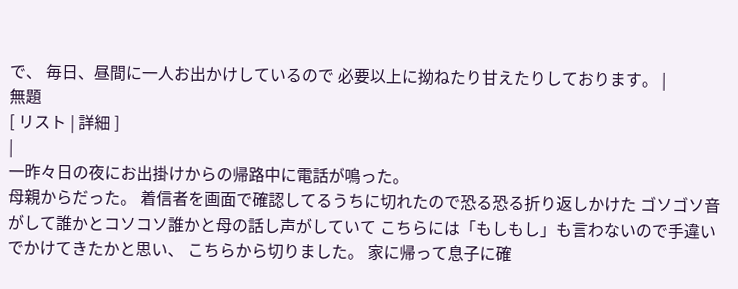で、 毎日、昼間に一人お出かけしているので 必要以上に拗ねたり甘えたりしております。 |
無題
[ リスト | 詳細 ]
|
一昨々日の夜にお出掛けからの帰路中に電話が鳴った。
母親からだった。 着信者を画面で確認してるうちに切れたので恐る恐る折り返しかけた ゴソゴソ音がして誰かとコソコソ誰かと母の話し声がしていて こちらには「もしもし」も言わないので手違いでかけてきたかと思い、 こちらから切りました。 家に帰って息子に確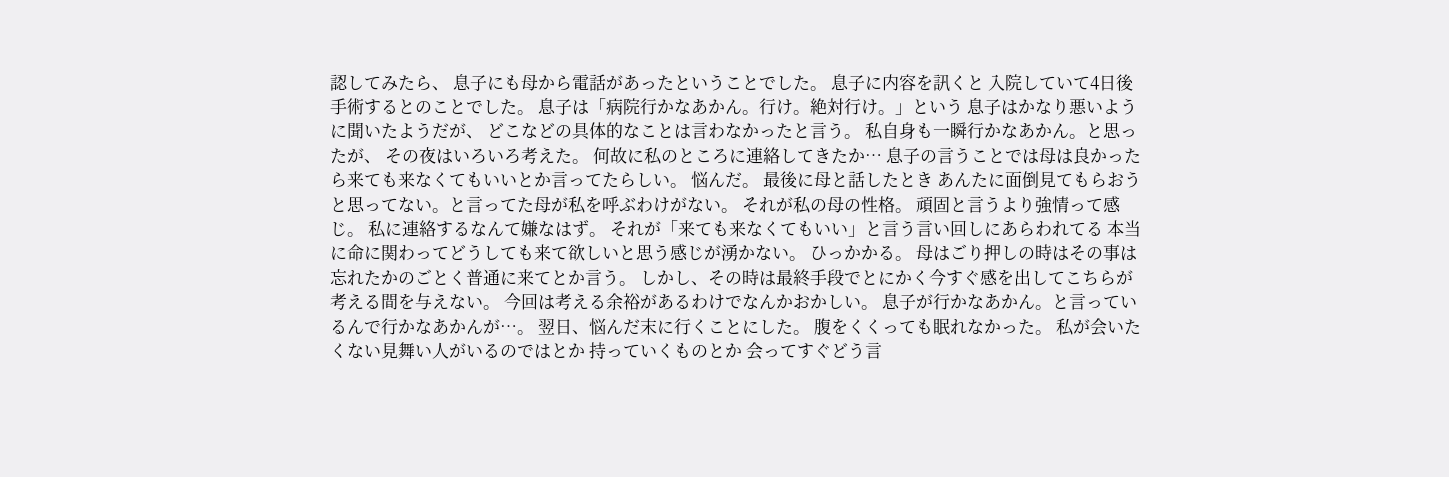認してみたら、 息子にも母から電話があったということでした。 息子に内容を訊くと 入院していて4日後手術するとのことでした。 息子は「病院行かなあかん。行け。絶対行け。」という 息子はかなり悪いように聞いたようだが、 どこなどの具体的なことは言わなかったと言う。 私自身も一瞬行かなあかん。と思ったが、 その夜はいろいろ考えた。 何故に私のところに連絡してきたか… 息子の言うことでは母は良かったら来ても来なくてもいいとか言ってたらしい。 悩んだ。 最後に母と話したとき あんたに面倒見てもらおうと思ってない。と言ってた母が私を呼ぶわけがない。 それが私の母の性格。 頑固と言うより強情って感じ。 私に連絡するなんて嫌なはず。 それが「来ても来なくてもいい」と言う言い回しにあらわれてる 本当に命に関わってどうしても来て欲しいと思う感じが湧かない。 ひっかかる。 母はごり押しの時はその事は忘れたかのごとく普通に来てとか言う。 しかし、その時は最終手段でとにかく今すぐ感を出してこちらが考える間を与えない。 今回は考える余裕があるわけでなんかおかしい。 息子が行かなあかん。と言っているんで行かなあかんが…。 翌日、悩んだ末に行くことにした。 腹をくくっても眠れなかった。 私が会いたくない見舞い人がいるのではとか 持っていくものとか 会ってすぐどう言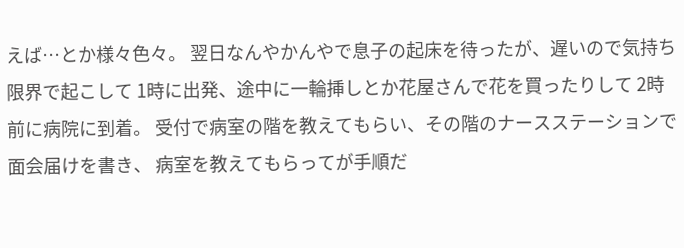えば…とか様々色々。 翌日なんやかんやで息子の起床を待ったが、遅いので気持ち限界で起こして 1時に出発、途中に一輪挿しとか花屋さんで花を買ったりして 2時前に病院に到着。 受付で病室の階を教えてもらい、その階のナースステーションで面会届けを書き、 病室を教えてもらってが手順だ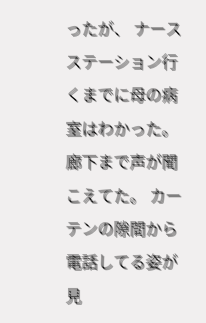ったが、 ナースステーション行くまでに母の病室はわかった。 廊下まで声が聞こえてた。 カーテンの隙間から電話してる姿が見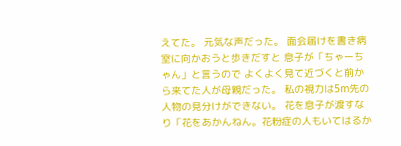えてた。 元気な声だった。 面会届けを書き病室に向かおうと歩きだすと 息子が「ちゃーちゃん」と言うので よくよく見て近づくと前から来てた人が母親だった。 私の視力は5m先の人物の見分けができない。 花を息子が渡すなり「花をあかんねん。花粉症の人もいてはるか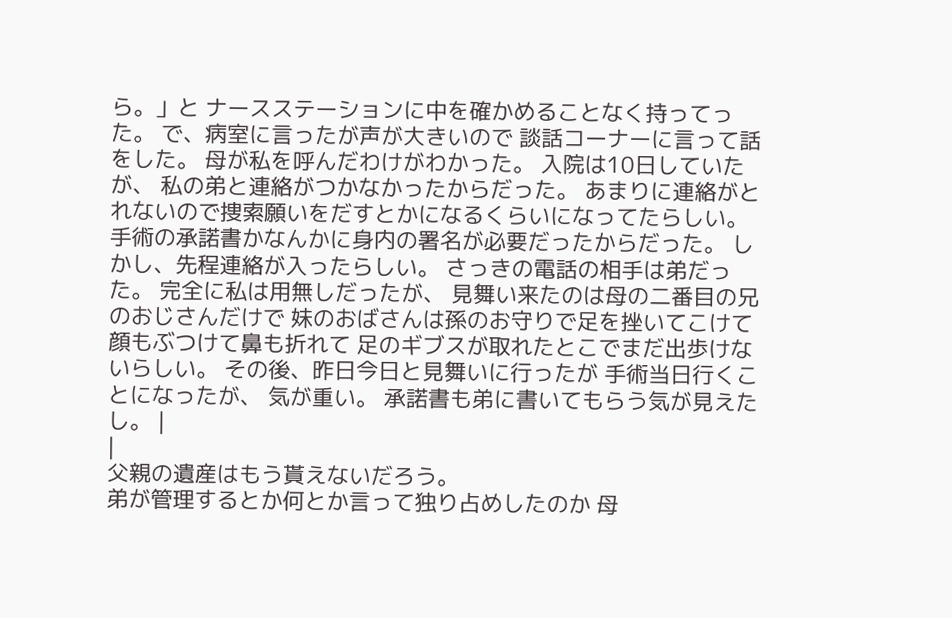ら。」と ナースステーションに中を確かめることなく持ってった。 で、病室に言ったが声が大きいので 談話コーナーに言って話をした。 母が私を呼んだわけがわかった。 入院は10日していたが、 私の弟と連絡がつかなかったからだった。 あまりに連絡がとれないので捜索願いをだすとかになるくらいになってたらしい。 手術の承諾書かなんかに身内の署名が必要だったからだった。 しかし、先程連絡が入ったらしい。 さっきの電話の相手は弟だった。 完全に私は用無しだったが、 見舞い来たのは母の二番目の兄のおじさんだけで 妹のおばさんは孫のお守りで足を挫いてこけて顔もぶつけて鼻も折れて 足のギブスが取れたとこでまだ出歩けないらしい。 その後、昨日今日と見舞いに行ったが 手術当日行くことになったが、 気が重い。 承諾書も弟に書いてもらう気が見えたし。 |
|
父親の遺産はもう貰えないだろう。
弟が管理するとか何とか言って独り占めしたのか 母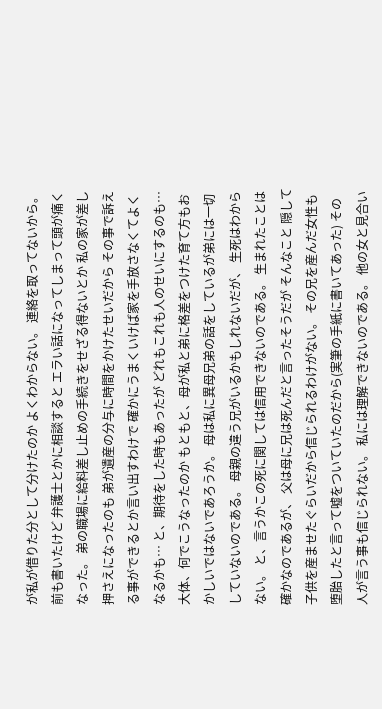が私が借りた分として分けたのか よくわからない。 連絡を取ってないから。 前も書いたけど 弁護士とかに相談すると エラい話になってしまって頭が痛くなった。 弟の職場に給料差し止めの手続きをせざる得ないとか 私の家が差し押さえになったのも 弟が遺産の分与に時間をかけたせいだから その事で訴える事ができるとか言い出すわけで 確かにうまくいけば家を手放さなくてよくなるかも… と、期待をした時もあったが どれもこれも人のせいにするのも… 大体、何でこうなったのか もともと、母が私と弟に格差をつけた育て方もおかしいではないであろうか。 母は私に異母兄弟の話をしているが弟には一切していないのである。 母親の違う兄がいるかもしれないだが、 生死はわからない。 と、言うかこの死に関しては信用できないのである。 生まれたことは確かなのであるが、 父は母に兄は死んだと言ったそうだが そんなこと 隠して子供を産ませたぐらいだから信じられるわけがない。 その兄を産んだ女性も 堕胎したと言って嘘をついていたのだから(実筆の手紙に書いてあった) その人が言う事も信じられない。 私には理解できないのである。 他の女と見合い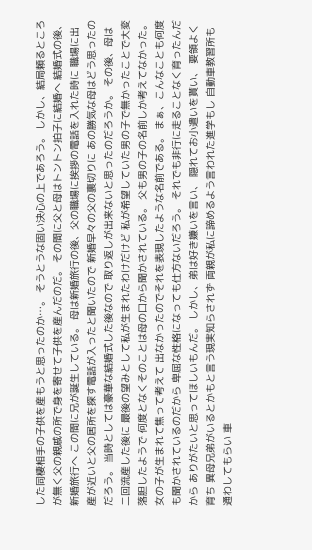した同棲相手の子供を産もうと思ったのか…。 そうとうな固い決心の上であろう。 しかし、結局頼るところが無く父の親戚の所で身を寄せて子供を産んだのだ。 その間に父と母はトントン拍子に結婚へ 結婚式の後、新婚旅行へ この間に兄が誕生している。 母は新婚旅行の後、父の職場に挨拶の電話を入れた時に 職場に出産が近いと父の居所を探す電話が入ったと聞いたので 新婚早々の父の裏切りに あの勝気な母はどう思ったのだろう。 当時としては豪華な結婚式した後なので 取り返しが出来ないと思ったのだろうか。 その後、母は二回流産した後に 最後の望みとして私が生まれたわけだけど 私が希望していた男の子で無かったことで大変落胆したようで 何度となくそのことは母の口から聞かされている。 父も男の子の名前しか考えてなかった。 女の子が生まれて焦って考えて 出なかったのでそれを表現したような名前である。 まぁ、こんなことも何度も聞かされているのだから 卑屈な性格になっても仕方ないだろう。 それでも非行に走ることなく育ったんだから ありがたいと思ってほしいもんだ。 しかし、弟は好き嫌いを言い、 隠れてお小遣いを貰い、 要領よく育ち 異母兄弟がいるとかもと言う現実知らされず 両親が私に諦めるよう言われた進学もし 自動車教習所も通わしてもらい 車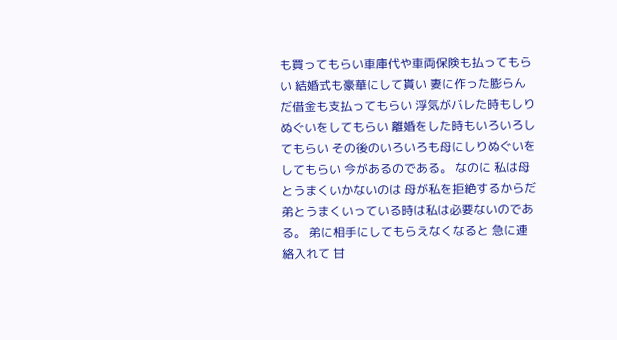も買ってもらい車庫代や車両保険も払ってもらい 結婚式も豪華にして貰い 妻に作った膨らんだ借金も支払ってもらい 浮気がバレた時もしりぬぐいをしてもらい 離婚をした時もいろいろしてもらい その後のいろいろも母にしりぬぐいをしてもらい 今があるのである。 なのに 私は母とうまくいかないのは 母が私を拒絶するからだ 弟とうまくいっている時は私は必要ないのである。 弟に相手にしてもらえなくなると 急に連絡入れて 甘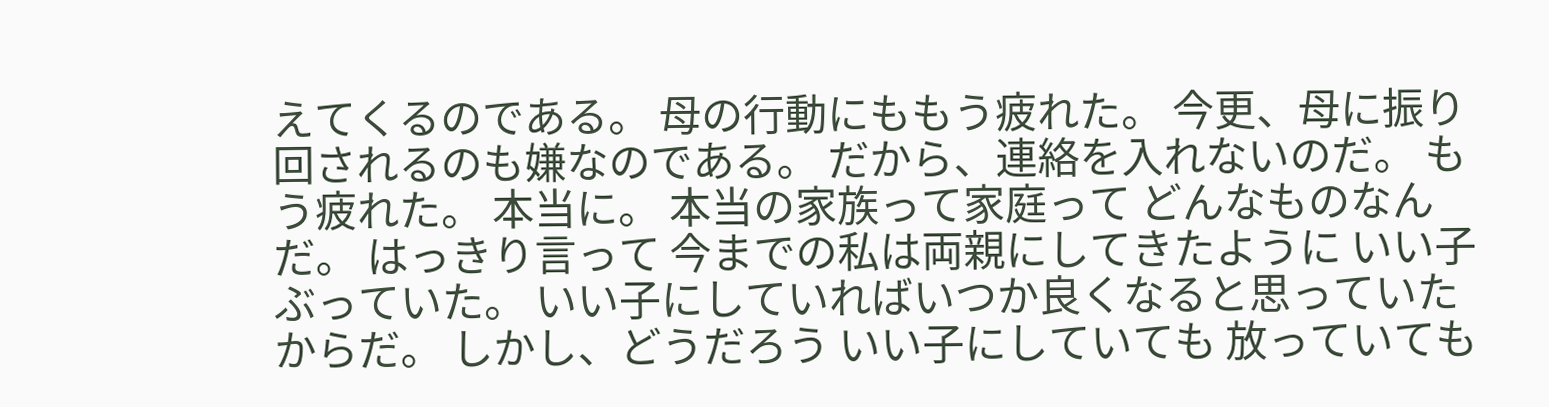えてくるのである。 母の行動にももう疲れた。 今更、母に振り回されるのも嫌なのである。 だから、連絡を入れないのだ。 もう疲れた。 本当に。 本当の家族って家庭って どんなものなんだ。 はっきり言って 今までの私は両親にしてきたように いい子ぶっていた。 いい子にしていればいつか良くなると思っていたからだ。 しかし、どうだろう いい子にしていても 放っていても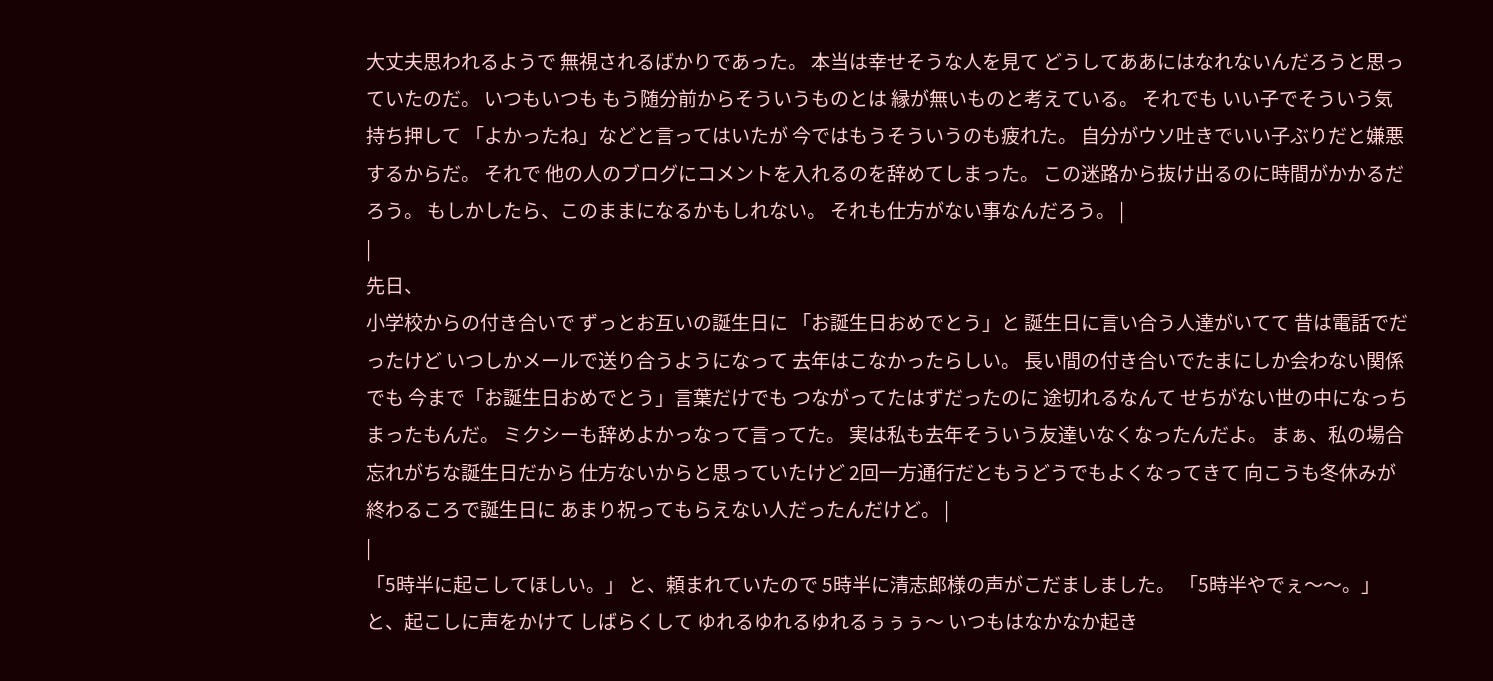大丈夫思われるようで 無視されるばかりであった。 本当は幸せそうな人を見て どうしてああにはなれないんだろうと思っていたのだ。 いつもいつも もう随分前からそういうものとは 縁が無いものと考えている。 それでも いい子でそういう気持ち押して 「よかったね」などと言ってはいたが 今ではもうそういうのも疲れた。 自分がウソ吐きでいい子ぶりだと嫌悪するからだ。 それで 他の人のブログにコメントを入れるのを辞めてしまった。 この迷路から抜け出るのに時間がかかるだろう。 もしかしたら、このままになるかもしれない。 それも仕方がない事なんだろう。 |
|
先日、
小学校からの付き合いで ずっとお互いの誕生日に 「お誕生日おめでとう」と 誕生日に言い合う人達がいてて 昔は電話でだったけど いつしかメールで送り合うようになって 去年はこなかったらしい。 長い間の付き合いでたまにしか会わない関係でも 今まで「お誕生日おめでとう」言葉だけでも つながってたはずだったのに 途切れるなんて せちがない世の中になっちまったもんだ。 ミクシーも辞めよかっなって言ってた。 実は私も去年そういう友達いなくなったんだよ。 まぁ、私の場合忘れがちな誕生日だから 仕方ないからと思っていたけど 2回一方通行だともうどうでもよくなってきて 向こうも冬休みが終わるころで誕生日に あまり祝ってもらえない人だったんだけど。 |
|
「5時半に起こしてほしい。」 と、頼まれていたので 5時半に清志郎様の声がこだましました。 「5時半やでぇ〜〜。」 と、起こしに声をかけて しばらくして ゆれるゆれるゆれるぅぅぅ〜 いつもはなかなか起き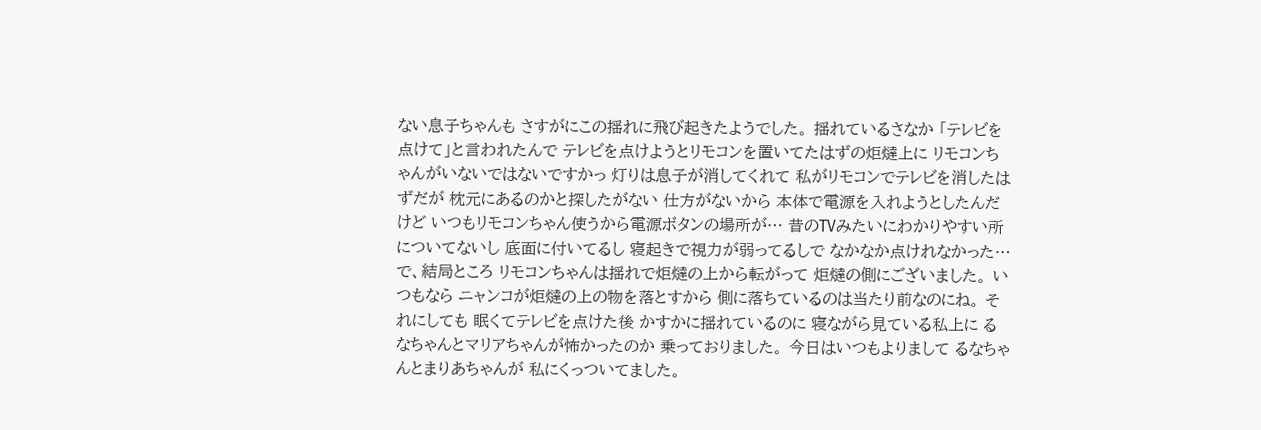ない息子ちゃんも さすがにこの揺れに飛び起きたようでした。 揺れているさなか 「テレビを点けて」と言われたんで テレビを点けようとリモコンを置いてたはずの炬燵上に リモコンちゃんがいないではないですかっ 灯りは息子が消してくれて 私がリモコンでテレビを消したはずだが 枕元にあるのかと探したがない 仕方がないから 本体で電源を入れようとしたんだけど いつもリモコンちゃん使うから電源ボタンの場所が… 昔のTVみたいにわかりやすい所についてないし 底面に付いてるし 寝起きで視力が弱ってるしで なかなか点けれなかった… で、結局ところ リモコンちゃんは揺れで炬燵の上から転がって 炬燵の側にございました。 いつもなら ニャンコが炬燵の上の物を落とすから 側に落ちているのは当たり前なのにね。 それにしても 眠くてテレビを点けた後 かすかに揺れているのに 寝ながら見ている私上に るなちゃんとマリアちゃんが怖かったのか 乗っておりました。 今日はいつもよりまして るなちゃんとまりあちゃんが 私にくっついてました。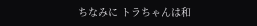ちなみに トラちゃんは和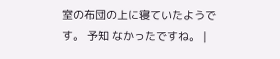室の布団の上に寝ていたようです。 予知 なかったですね。 |